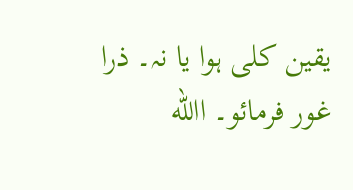یقین کلی ہوا یا نہ۔ ذرا غور فرمائو۔ االله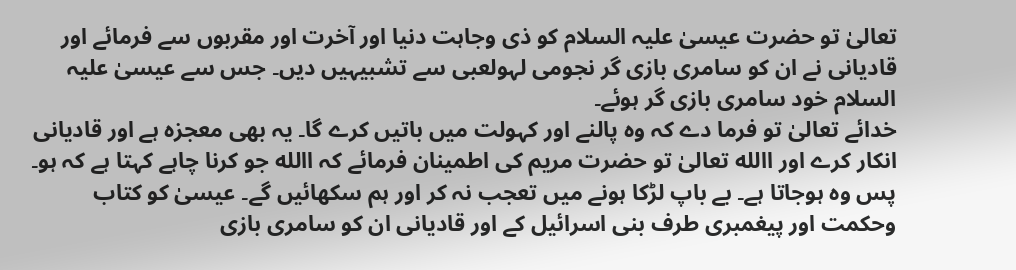تعالیٰ تو حضرت عیسیٰ علیہ السلام کو ذی وجاہت دنیا اور آخرت اور مقربوں سے فرمائے اور قادیانی نے ان کو سامری بازی گر نجومی لہولعبی سے تشبیہیں دیں۔ جس سے عیسیٰ علیہ السلام خود سامری بازی گر ہوئے۔
خدائے تعالیٰ تو فرما دے کہ وہ پالنے اور کہولت میں باتیں کرے گا۔ یہ بھی معجزہ ہے اور قادیانی انکار کرے اور االله تعالیٰ تو حضرت مریم کی اطمینان فرمائے کہ االله جو کرنا چاہے کہتا ہے کہ ہو۔ پس وہ ہوجاتا ہے۔ بے باپ لڑکا ہونے میں تعجب نہ کر اور ہم سکھائیں گے۔ عیسیٰ کو کتاب وحکمت اور پیغمبری طرف بنی اسرائیل کے اور قادیانی ان کو سامری بازی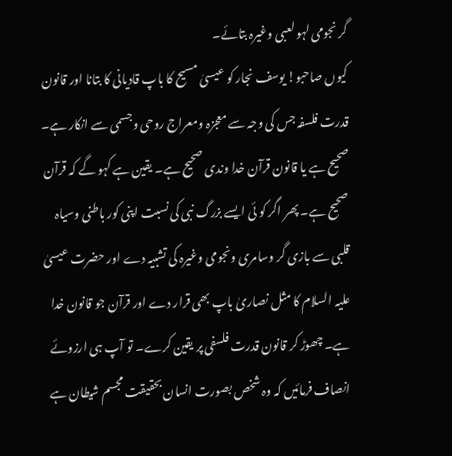گر نجومی لہو لعبی وغیرہ بتائے۔
کیوں صاحبو! یوسف نجار کو عیسیٰ مسیح کا باپ قادیانی کا بتانا اور قانون قدرت فلسفہ جس کی وجہ سے معجزہ ومعراج روحی وجسمی سے انکار ہے۔ صحیح ہے یا قانون قرآن خدا وندی صحیح ہے۔ یقین ہے کہو گے کہ قرآن صحیح ہے۔ پھر اگر کو ئی ایسے بزرگ نبی کی نسبت اپنی کور باطنی وسیاہ قلبی سے بازی گر وسامری ونجومی وغیرہ کی تشبیہ دے اور حضرت عیسیٰ علیہ السلام کا مثل نصاریٰ باپ بھی قرار دے اور قرآن جو قانون خدا ہے۔ چھوڑ کر قانون قدرت فلسفی پر یقین کرے۔ تو آپ ہی ارزوئے انصاف فرمائیں کہ وہ شخص بصورت انسان بحقیقت مجسم شیطان ہے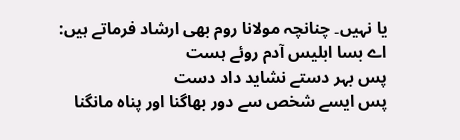یا نہیں۔ چنانچہ مولانا روم بھی ارشاد فرماتے ہیں:
اے بسا ابلیس آدم روئے ہست
پس بہر دستے نشاید داد دست
پس ایسے شخص سے دور بھاگنا اور پناہ مانگنا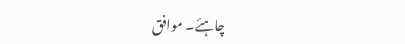چاہئے۔ موافق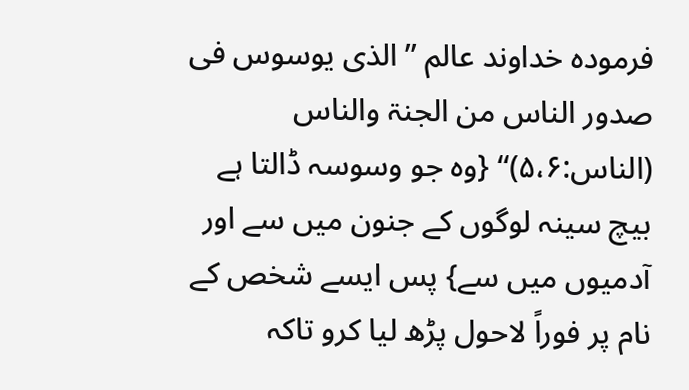فرمودہ خداوند عالم ’’الذی یوسوس فی صدور الناس من الجنۃ والناس (الناس:۵،۶)‘‘ {وہ جو وسوسہ ڈالتا ہے بیچ سینہ لوگوں کے جنون میں سے اور آدمیوں میں سے} پس ایسے شخص کے نام پر فوراً لاحول پڑھ لیا کرو تاکہ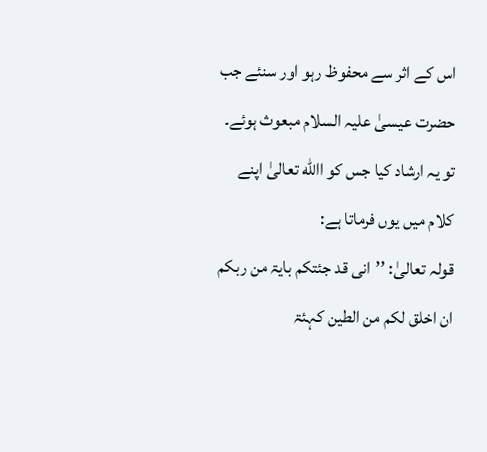اس کے اثر سے محفوظ رہو اور سنئے جب حضرت عیسیٰ علیہ السلام مبعوث ہوئے۔ تو یہ ارشاد کیا جس کو االله تعالیٰ اپنے کلام میں یوں فرماتا ہے:
قولہ تعالیٰ: ’’انی قد جئتکم بایۃ من ربکم ان اخلق لکم من الطین کہئۃ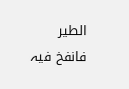الطیر فانفخ فیہ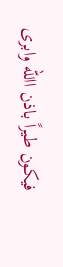فیکون طیراً باذن االله وابری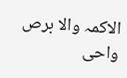الاکمہ والا برص واحی